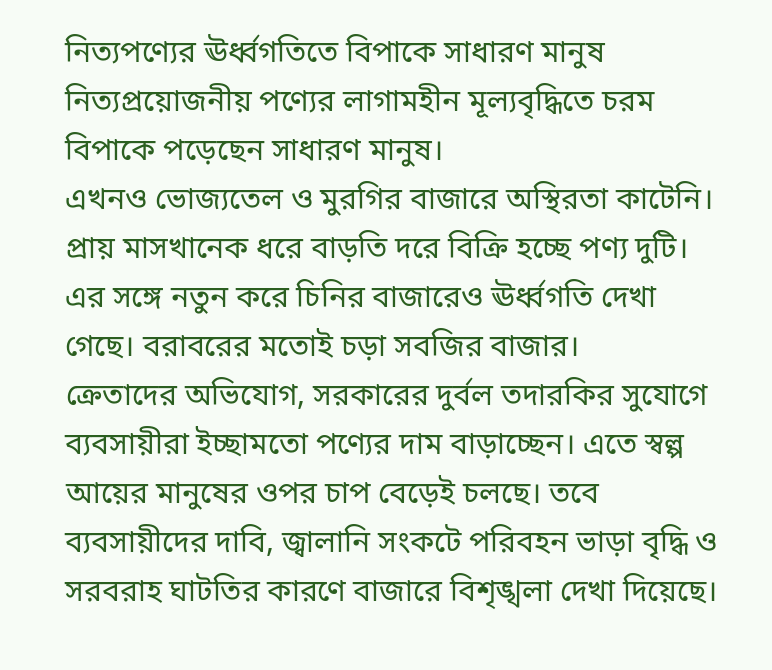নিত্যপণ্যের ঊর্ধ্বগতিতে বিপাকে সাধারণ মানুষ
নিত্যপ্রয়োজনীয় পণ্যের লাগামহীন মূল্যবৃদ্ধিতে চরম বিপাকে পড়েছেন সাধারণ মানুষ।
এখনও ভোজ্যতেল ও মুরগির বাজারে অস্থিরতা কাটেনি। প্রায় মাসখানেক ধরে বাড়তি দরে বিক্রি হচ্ছে পণ্য দুটি। এর সঙ্গে নতুন করে চিনির বাজারেও ঊর্ধ্বগতি দেখা গেছে। বরাবরের মতোই চড়া সবজির বাজার।
ক্রেতাদের অভিযোগ, সরকারের দুর্বল তদারকির সুযোগে ব্যবসায়ীরা ইচ্ছামতো পণ্যের দাম বাড়াচ্ছেন। এতে স্বল্প আয়ের মানুষের ওপর চাপ বেড়েই চলছে। তবে ব্যবসায়ীদের দাবি, জ্বালানি সংকটে পরিবহন ভাড়া বৃদ্ধি ও সরবরাহ ঘাটতির কারণে বাজারে বিশৃঙ্খলা দেখা দিয়েছে।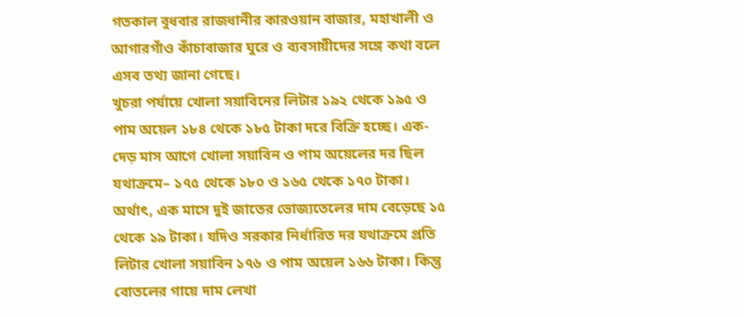গতকাল বুধবার রাজধানীর কারওয়ান বাজার, মহাখালী ও আগারগাঁও কাঁচাবাজার ঘুরে ও ব্যবসায়ীদের সঙ্গে কথা বলে এসব তথ্য জানা গেছে।
খুচরা পর্যায়ে খোলা সয়াবিনের লিটার ১৯২ থেকে ১৯৫ ও পাম অয়েল ১৮৪ থেকে ১৮৫ টাকা দরে বিক্রি হচ্ছে। এক-দেড় মাস আগে খোলা সয়াবিন ও পাম অয়েলের দর ছিল যথাক্রমে– ১৭৫ থেকে ১৮০ ও ১৬৫ থেকে ১৭০ টাকা।
অর্থাৎ, এক মাসে দুই জাতের ভোজ্যতেলের দাম বেড়েছে ১৫ থেকে ১৯ টাকা। যদিও সরকার নির্ধারিত দর যথাক্রমে প্রতি লিটার খোলা সয়াবিন ১৭৬ ও পাম অয়েল ১৬৬ টাকা। কিন্তু বোতলের গায়ে দাম লেখা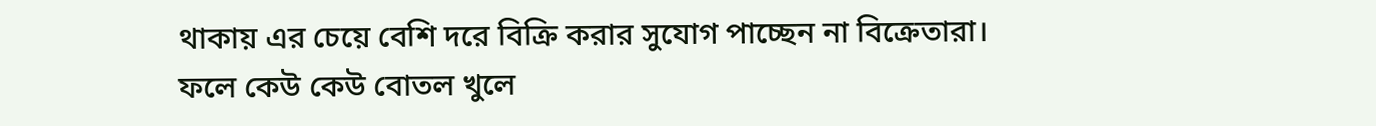থাকায় এর চেয়ে বেশি দরে বিক্রি করার সুযোগ পাচ্ছেন না বিক্রেতারা।
ফলে কেউ কেউ বোতল খুলে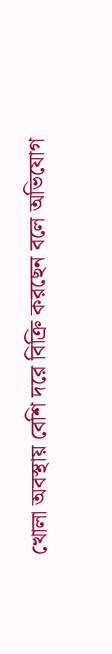খোলা অবস্থায় বেশি দরে বিক্রি করছেন বলে অভিযোগ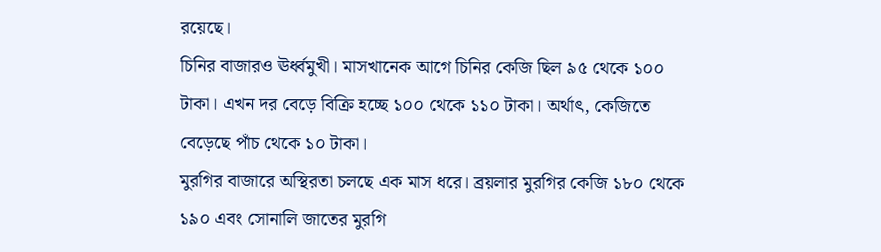রয়েছে।
চিনির বাজারও ঊর্ধ্বমুখী। মাসখানেক আগে চিনির কেজি ছিল ৯৫ থেকে ১০০ টাকা। এখন দর বেড়ে বিক্রি হচ্ছে ১০০ থেকে ১১০ টাকা। অর্থাৎ, কেজিতে বেড়েছে পাঁচ থেকে ১০ টাকা।
মুরগির বাজারে অস্থিরতা চলছে এক মাস ধরে। ব্রয়লার মুরগির কেজি ১৮০ থেকে ১৯০ এবং সোনালি জাতের মুরগি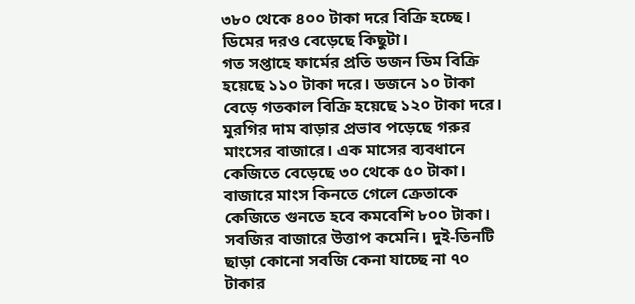৩৮০ থেকে ৪০০ টাকা দরে বিক্রি হচ্ছে। ডিমের দরও বেড়েছে কিছুটা।
গত সপ্তাহে ফার্মের প্রতি ডজন ডিম বিক্রি হয়েছে ১১০ টাকা দরে। ডজনে ১০ টাকা বেড়ে গতকাল বিক্রি হয়েছে ১২০ টাকা দরে।
মুরগির দাম বাড়ার প্রভাব পড়েছে গরুর মাংসের বাজারে। এক মাসের ব্যবধানে কেজিতে বেড়েছে ৩০ থেকে ৫০ টাকা। বাজারে মাংস কিনতে গেলে ক্রেতাকে কেজিতে গুনতে হবে কমবেশি ৮০০ টাকা।
সবজির বাজারে উত্তাপ কমেনি। দুই-তিনটি ছাড়া কোনো সবজি কেনা যাচ্ছে না ৭০ টাকার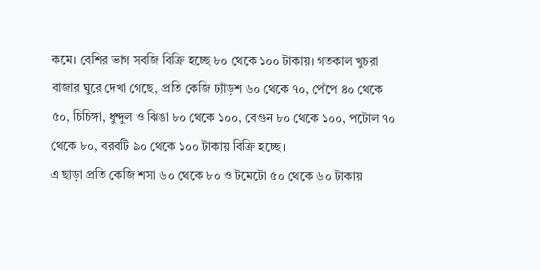কমে। বেশির ভাগ সবজি বিক্রি হচ্ছে ৮০ থেকে ১০০ টাকায়। গতকাল খুচরা বাজার ঘুরে দেখা গেছে, প্রতি কেজি ঢ্যাঁড়শ ৬০ থেকে ৭০, পেঁপে ৪০ থেকে ৫০, চিচিঙ্গা, ধুন্দুল ও ঝিঙা ৮০ থেকে ১০০, বেগুন ৮০ থেকে ১০০, পটোল ৭০ থেকে ৮০, বরবটি ৯০ থেকে ১০০ টাকায় বিক্রি হচ্ছে।
এ ছাড়া প্রতি কেজি শসা ৬০ থেকে ৮০ ও টমেটো ৫০ থেকে ৬০ টাকায়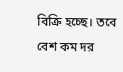বিক্রি হচ্ছে। তবে বেশ কম দর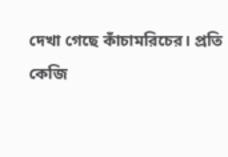দেখা গেছে কাঁচামরিচের। প্রতি কেজি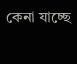কেনা যাচ্ছে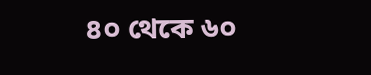৪০ থেকে ৬০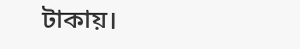টাকায়।